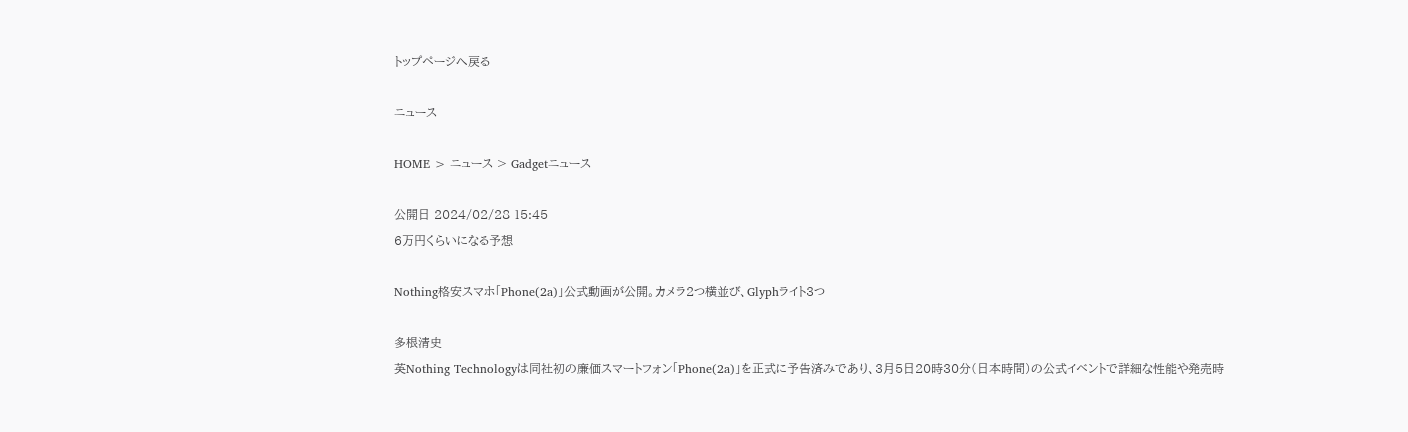トップページへ戻る

ニュース

HOME > ニュース > Gadgetニュース

公開日 2024/02/28 15:45
6万円くらいになる予想

Nothing格安スマホ「Phone(2a)」公式動画が公開。カメラ2つ横並び、Glyphライト3つ

多根清史
英Nothing Technologyは同社初の廉価スマートフォン「Phone(2a)」を正式に予告済みであり、3月5日20時30分(日本時間)の公式イベントで詳細な性能や発売時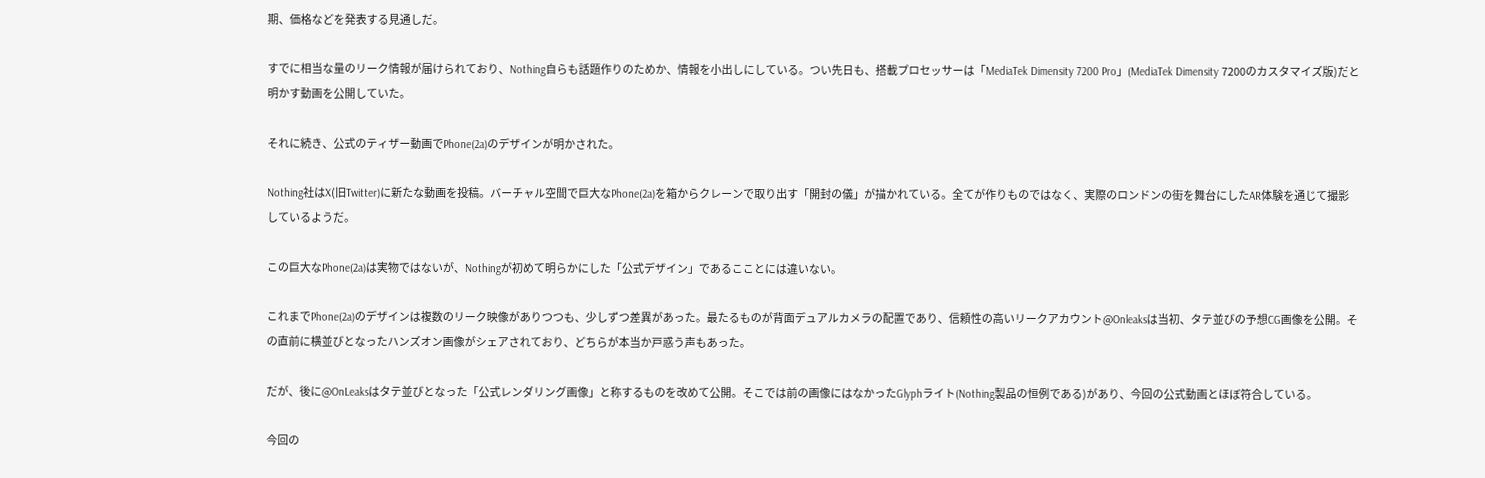期、価格などを発表する見通しだ。

すでに相当な量のリーク情報が届けられており、Nothing自らも話題作りのためか、情報を小出しにしている。つい先日も、搭載プロセッサーは「MediaTek Dimensity 7200 Pro」(MediaTek Dimensity 7200のカスタマイズ版)だと明かす動画を公開していた。

それに続き、公式のティザー動画でPhone(2a)のデザインが明かされた。

Nothing社はX(旧Twitter)に新たな動画を投稿。バーチャル空間で巨大なPhone(2a)を箱からクレーンで取り出す「開封の儀」が描かれている。全てが作りものではなく、実際のロンドンの街を舞台にしたAR体験を通じて撮影しているようだ。

この巨大なPhone(2a)は実物ではないが、Nothingが初めて明らかにした「公式デザイン」であるこことには違いない。

これまでPhone(2a)のデザインは複数のリーク映像がありつつも、少しずつ差異があった。最たるものが背面デュアルカメラの配置であり、信頼性の高いリークアカウント@Onleaksは当初、タテ並びの予想CG画像を公開。その直前に横並びとなったハンズオン画像がシェアされており、どちらが本当か戸惑う声もあった。

だが、後に@OnLeaksはタテ並びとなった「公式レンダリング画像」と称するものを改めて公開。そこでは前の画像にはなかったGlyphライト(Nothing製品の恒例である)があり、今回の公式動画とほぼ符合している。

今回の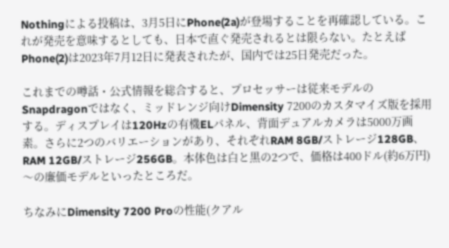Nothingによる投稿は、3月5日にPhone(2a)が登場することを再確認している。これが発売を意味するとしても、日本で直ぐ発売されるとは限らない。たとえばPhone(2)は2023年7月12日に発表されたが、国内では25日発売だった。

これまでの噂話・公式情報を総合すると、プロセッサーは従来モデルのSnapdragonではなく、ミッドレンジ向けDimensity 7200のカスタマイズ版を採用する。ディスプレイは120Hzの有機ELパネル、背面デュアルカメラは5000万画素。さらに2つのバリエーションがあり、それぞれRAM 8GB/ストレージ128GB、RAM 12GB/ストレージ256GB。本体色は白と黒の2つで、価格は400ドル(約6万円)〜の廉価モデルといったところだ。

ちなみにDimensity 7200 Proの性能(クアル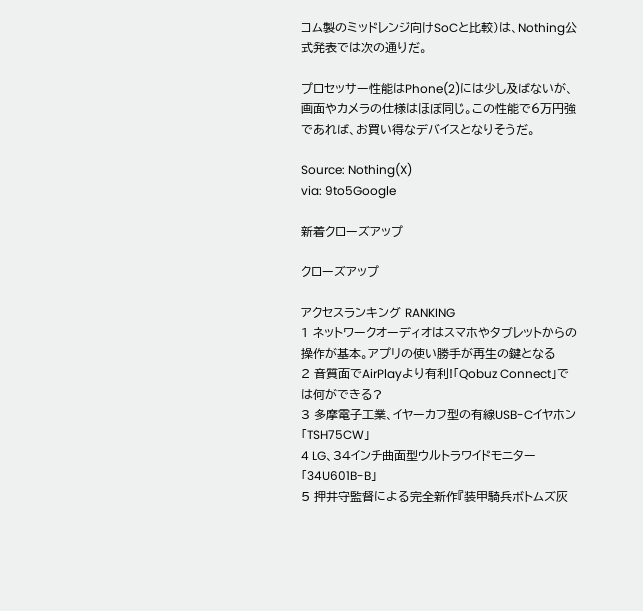コム製のミッドレンジ向けSoCと比較)は、Nothing公式発表では次の通りだ。

プロセッサー性能はPhone(2)には少し及ばないが、画面やカメラの仕様はほぼ同じ。この性能で6万円強であれば、お買い得なデバイスとなりそうだ。

Source: Nothing(X)
via: 9to5Google

新着クローズアップ

クローズアップ

アクセスランキング RANKING
1 ネットワークオーディオはスマホやタブレットからの操作が基本。アプリの使い勝手が再生の鍵となる
2 音質面でAirPlayより有利!「Qobuz Connect」では何ができる?
3 多摩電子工業、イヤーカフ型の有線USB-Cイヤホン「TSH75CW」
4 LG、34インチ曲面型ウルトラワイドモニター「34U601B-B」
5 押井守監督による完全新作『装甲騎兵ボトムズ灰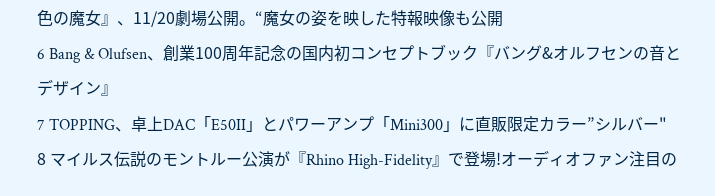色の魔女』、11/20劇場公開。“魔女の姿を映した特報映像も公開
6 Bang & Olufsen、創業100周年記念の国内初コンセプトブック『バング&オルフセンの音とデザイン』
7 TOPPING、卓上DAC「E50II」とパワーアンプ「Mini300」に直販限定カラー”シルバー"
8 マイルス伝説のモントルー公演が『Rhino High-Fidelity』で登場!オーディオファン注目の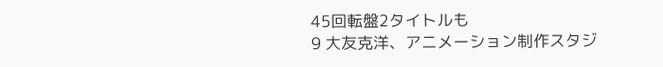45回転盤2タイトルも
9 大友克洋、アニメーション制作スタジ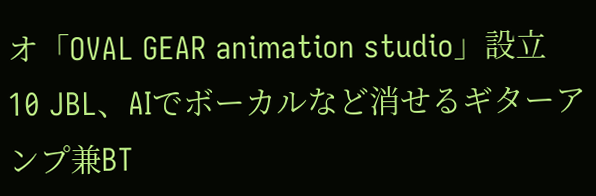オ「OVAL GEAR animation studio」設立
10 JBL、AIでボーカルなど消せるギターアンプ兼BT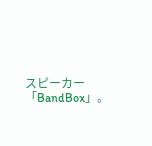スピーカー「BandBox」。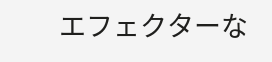エフェクターな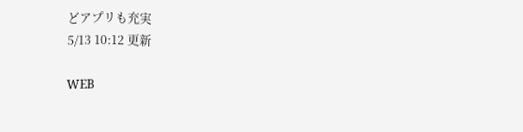どアプリも充実
5/13 10:12 更新

WEB